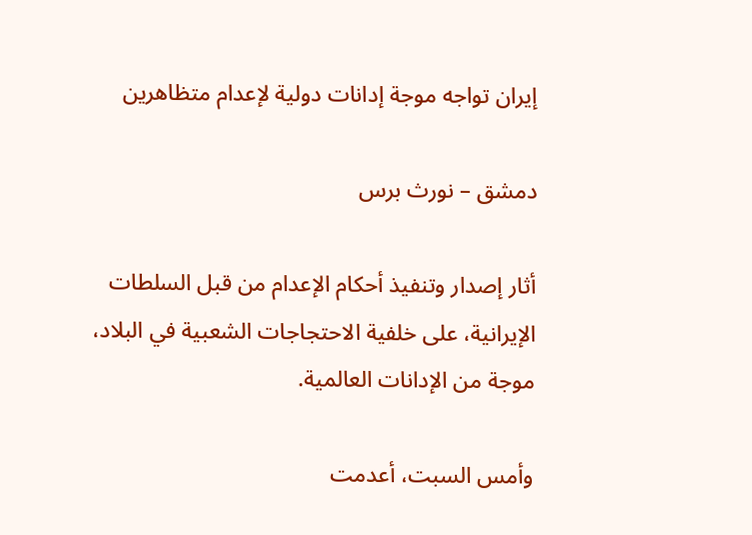إيران تواجه موجة إدانات دولية لإعدام متظاهرين

دمشق – نورث برس

أثار إصدار وتنفيذ أحكام الإعدام من قبل السلطات الإيرانية، على خلفية الاحتجاجات الشعبية في البلاد، موجة من الإدانات العالمية.

وأمس السبت، أعدمت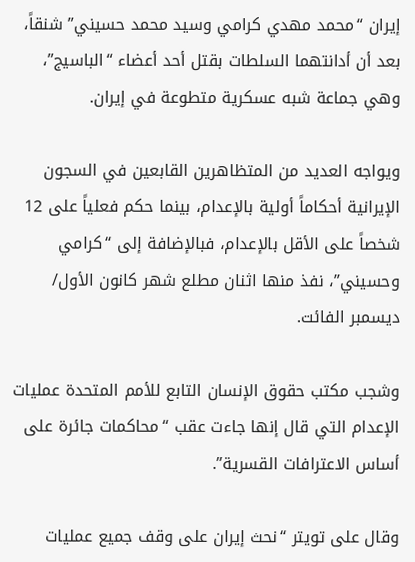إيران “محمد مهدي كرامي وسيد محمد حسيني” شنقاً، بعد أن أدانتهما السلطات بقتل أحد أعضاء “الباسيج”، وهي جماعة شبه عسكرية متطوعة في إيران.

ويواجه العديد من المتظاهرين القابعين في السجون الإيرانية أحكاماً أولية بالإعدام، بينما حكم فعلياً على 12 شخصاً على الأقل بالإعدام، فبالإضافة إلى “كرامي وحسيني”، نفذ منها اثنان مطلع شهر كانون الأول/ ديسمبر الفائت.

وشجب مكتب حقوق الإنسان التابع للأمم المتحدة عمليات الإعدام التي قال إنها جاءت عقب “محاكمات جائرة على أساس الاعترافات القسرية”.

وقال على تويتر “نحث إيران على وقف جميع عمليات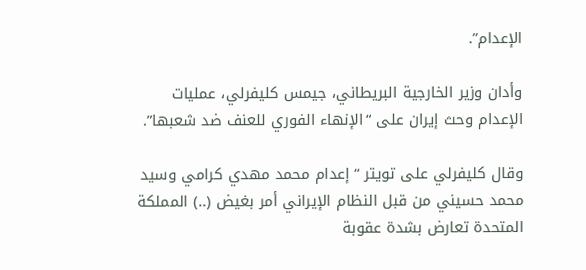الإعدام”.

وأدان وزير الخارجية البريطاني، جيمس كليفرلي، عمليات الإعدام وحث إيران على “الإنهاء الفوري للعنف ضد شعبها”.

وقال كليفرلي على تويتر “إعدام محمد مهدي كرامي وسيد محمد حسيني من قبل النظام الإيراني أمر بغيض (..) المملكة المتحدة تعارض بشدة عقوبة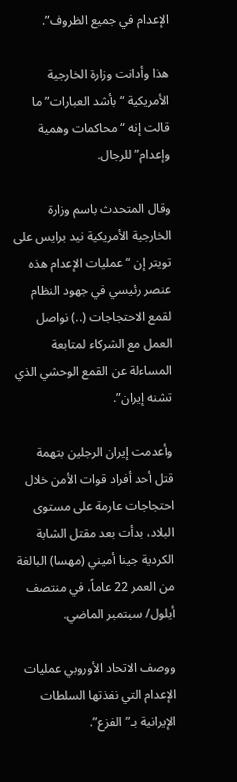الإعدام في جميع الظروف”.

هذا وأدانت وزارة الخارجية الأمريكية “بأشد العبارات” ما قالت إنه “محاكمات وهمية وإعدام” للرجال.

وقال المتحدث باسم وزارة الخارجية الأمريكية نيد برايس على تويتر إن “عمليات الإعدام هذه عنصر رئيسي في جهود النظام لقمع الاحتجاجات (..) نواصل العمل مع الشركاء لمتابعة المساءلة عن القمع الوحشي الذي تشنه إيران”.

وأعدمت إيران الرجلين بتهمة قتل أحد أفراد قوات الأمن خلال احتجاجات عارمة على مستوى البلاد، بدأت بعد مقتل الشابة الكردية جينا أميني (مهسا) البالغة من العمر 22 عاماً، في منتصف أيلول/ سبتمبر الماضي.

ووصف الاتحاد الأوروبي عمليات الإعدام التي نفذتها السلطات الإيرانية بـ”الفزع”.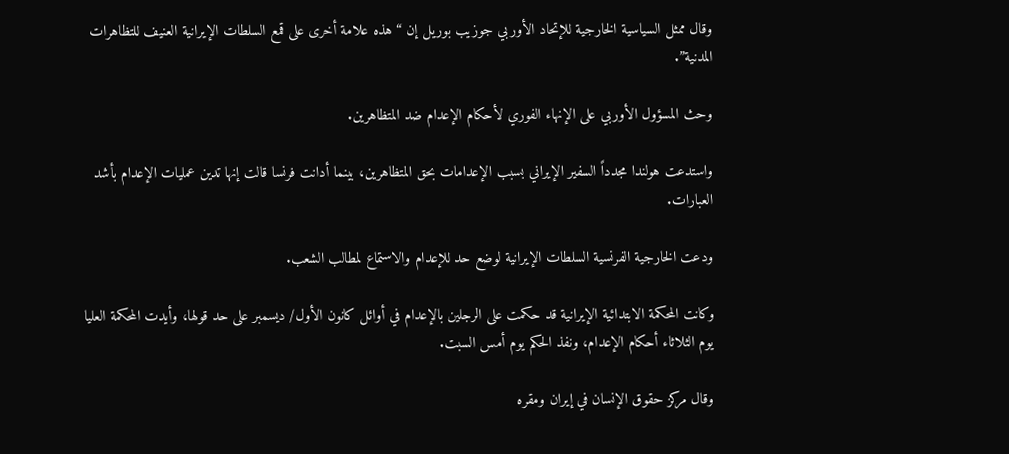وقال ممثل السياسية الخارجية للإتحاد الأوربي جوزيب بوريل إن “هذه علامة أخرى على قمع السلطات الإيرانية العنيف للتظاهرات المدنية”.

وحث المسؤول الأوربي على الإنهاء الفوري لأحكام الإعدام ضد المتظاهرين.

واستدعت هولندا مجدداً السفير الإيراني بسبب الإعدامات بحق المتظاهرين، بينما أدانت فرنسا قالت إنها تدين عمليات الإعدام بأشد العبارات.

ودعت الخارجية الفرنسية السلطات الإيرانية لوضع حد للإعدام والاستماع لمطالب الشعب.

وكانت المحكمة الابتدائية الإيرانية قد حكمت على الرجلين بالإعدام في أوائل كانون الأول/ ديسمبر على حد قولها، وأيدت المحكمة العليا يوم الثلاثاء أحكام الإعدام، ونفذ الحكم يوم أمس السبت.

وقال مركز حقوق الإنسان في إيران ومقره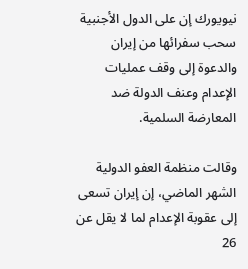نيويورك إن على الدول الأجنبية سحب سفرائها من إيران والدعوة إلى وقف عمليات الإعدام وعنف الدولة ضد المعارضة السلمية.

وقالت منظمة العفو الدولية الشهر الماضي، إن إيران تسعى إلى عقوبة الإعدام لما لا يقل عن 26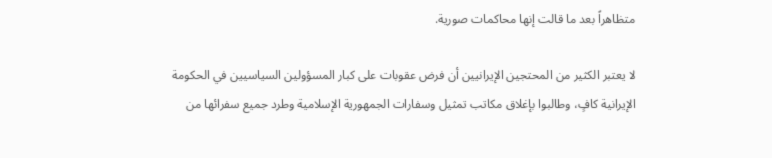متظاهراً بعد ما قالت إنها محاكمات صورية.

لا يعتبر الكثير من المحتجين الإيرانيين أن فرض عقوبات على كبار المسؤولين السياسيين في الحكومة الإيرانية كافٍ، وطالبوا بإغلاق مكاتب تمثيل وسفارات الجمهورية الإسلامية وطرد جميع سفرائها من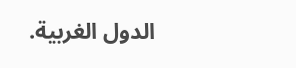الدول الغربية.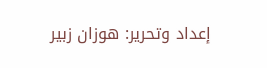إعداد وتحرير: هوزان زبير